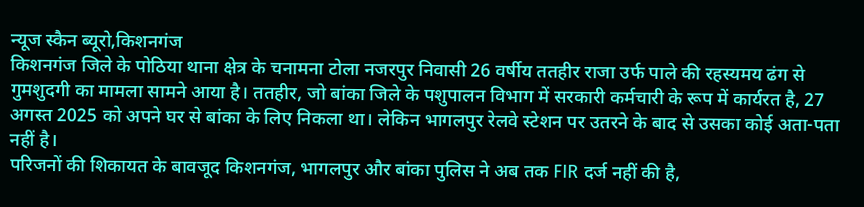न्यूज स्कैन ब्यूरो,किशनगंज
किशनगंज जिले के पोठिया थाना क्षेत्र के चनामना टोला नजरपुर निवासी 26 वर्षीय ततहीर राजा उर्फ पाले की रहस्यमय ढंग से गुमशुदगी का मामला सामने आया है। ततहीर, जो बांका जिले के पशुपालन विभाग में सरकारी कर्मचारी के रूप में कार्यरत है, 27 अगस्त 2025 को अपने घर से बांका के लिए निकला था। लेकिन भागलपुर रेलवे स्टेशन पर उतरने के बाद से उसका कोई अता-पता नहीं है।
परिजनों की शिकायत के बावजूद किशनगंज, भागलपुर और बांका पुलिस ने अब तक FIR दर्ज नहीं की है,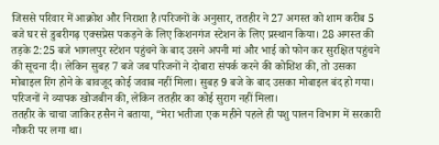जिससे परिवार में आक्रोश और निराशा है।परिजनों के अनुसार, ततहीर ने 27 अगस्त को शाम करीब 5 बजे घर से डुबरीगढ़ एक्सप्रेस पकड़ने के लिए किशनगंज स्टेशन के लिए प्रस्थान किया। 28 अगस्त की तड़के 2:25 बजे भागलपुर स्टेशन पहुंचने के बाद उसने अपनी मां और भाई को फोन कर सुरक्षित पहुंचने की सूचना दी। लेकिन सुबह 7 बजे जब परिजनों ने दोबारा संपर्क करने की कोशिश की, तो उसका मोबाइल रिंग होने के बावजूद कोई जवाब नहीं मिला। सुबह 9 बजे के बाद उसका मोबाइल बंद हो गया। परिजनों ने व्यापक खोजबीन की, लेकिन ततहीर का कोई सुराग नहीं मिला।
ततहीर के चाचा जाकिर हसैन ने बताया, “मेरा भतीजा एक महीने पहले ही पशु पालन विभाग में सरकारी नौकरी पर लगा था।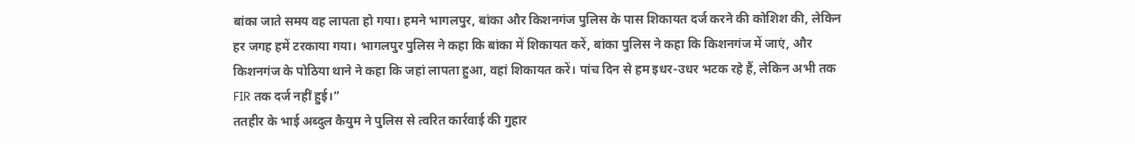बांका जाते समय वह लापता हो गया। हमने भागलपुर, बांका और किशनगंज पुलिस के पास शिकायत दर्ज करने की कोशिश की, लेकिन हर जगह हमें टरकाया गया। भागलपुर पुलिस ने कहा कि बांका में शिकायत करें, बांका पुलिस ने कहा कि किशनगंज में जाएं, और किशनगंज के पोठिया थाने ने कहा कि जहां लापता हुआ, वहां शिकायत करें। पांच दिन से हम इधर-उधर भटक रहे हैं, लेकिन अभी तक FIR तक दर्ज नहीं हुई।”
ततहीर के भाई अब्दुल कैयुम ने पुलिस से त्वरित कार्रवाई की गुहार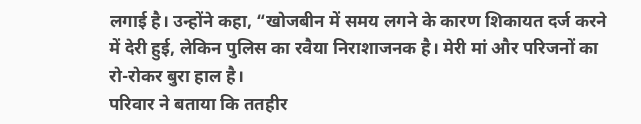लगाई है। उन्होंने कहा, “खोजबीन में समय लगने के कारण शिकायत दर्ज करने में देरी हुई, लेकिन पुलिस का रवैया निराशाजनक है। मेरी मां और परिजनों का रो-रोकर बुरा हाल है।
परिवार ने बताया कि ततहीर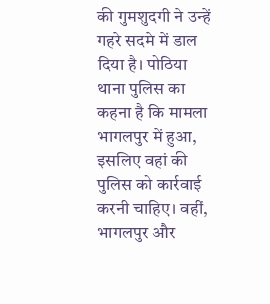की गुमशुदगी ने उन्हें गहरे सदमे में डाल दिया है। पोठिया थाना पुलिस का कहना है कि मामला भागलपुर में हुआ, इसलिए वहां की पुलिस को कार्रवाई करनी चाहिए। वहीं, भागलपुर और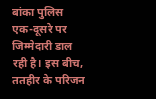बांका पुलिस एक-दूसरे पर जिम्मेदारी डाल रही है। इस बीच, ततहीर के परिजन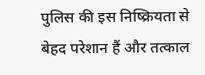पुलिस की इस निष्क्रियता से बेहद परेशान हैं और तत्काल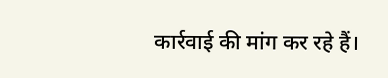कार्रवाई की मांग कर रहे हैं।